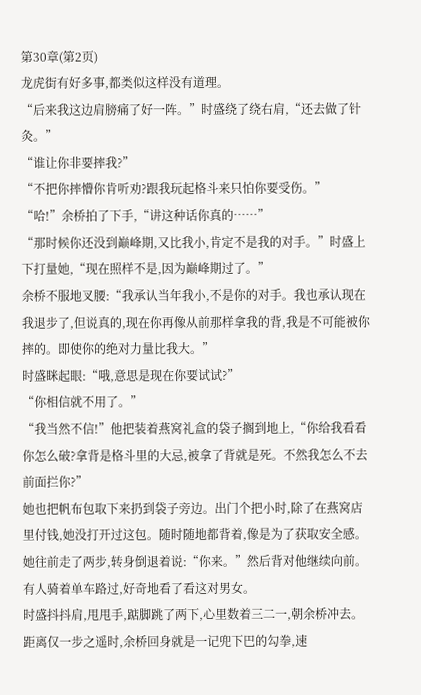第30章(第2页)
龙虎街有好多事,都类似这样没有道理。
“后来我这边肩膀痛了好一阵。”时盛绕了绕右肩,“还去做了针灸。”
“谁让你非要摔我?”
“不把你摔懵你肯听劝?跟我玩起格斗来只怕你要受伤。”
“哈!”余桥拍了下手,“讲这种话你真的……”
“那时候你还没到巅峰期,又比我小,肯定不是我的对手。”时盛上下打量她,“现在照样不是,因为巅峰期过了。”
余桥不服地叉腰:“我承认当年我小,不是你的对手。我也承认现在我退步了,但说真的,现在你再像从前那样拿我的背,我是不可能被你摔的。即使你的绝对力量比我大。”
时盛眯起眼:“哦,意思是现在你要试试?”
“你相信就不用了。”
“我当然不信!”他把装着燕窝礼盒的袋子搁到地上,“你给我看看你怎么破?拿背是格斗里的大忌,被拿了背就是死。不然我怎么不去前面拦你?”
她也把帆布包取下来扔到袋子旁边。出门个把小时,除了在燕窝店里付钱,她没打开过这包。随时随地都背着,像是为了获取安全感。
她往前走了两步,转身倒退着说:“你来。”然后背对他继续向前。
有人骑着单车路过,好奇地看了看这对男女。
时盛抖抖肩,甩甩手,踮脚跳了两下,心里数着三二一,朝余桥冲去。
距离仅一步之遥时,余桥回身就是一记兜下巴的勾拳,速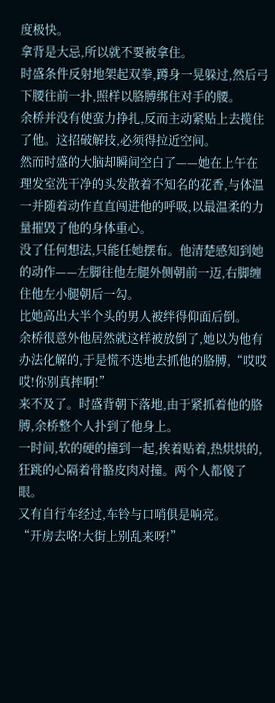度极快。
拿背是大忌,所以就不要被拿住。
时盛条件反射地架起双拳,蹲身一晃躲过,然后弓下腰往前一扑,照样以胳膊绑住对手的腰。
余桥并没有使蛮力挣扎,反而主动紧贴上去揽住了他。这招破解技,必须得拉近空间。
然而时盛的大脑却瞬间空白了——她在上午在理发室洗干净的头发散着不知名的花香,与体温一并随着动作直直闯进他的呼吸,以最温柔的力量摧毁了他的身体重心。
没了任何想法,只能任她摆布。他清楚感知到她的动作——左脚往他左腿外侧朝前一迈,右脚缠住他左小腿朝后一勾。
比她高出大半个头的男人被绊得仰面后倒。
余桥很意外他居然就这样被放倒了,她以为他有办法化解的,于是慌不迭地去抓他的胳膊,“哎哎哎!你别真摔啊!”
来不及了。时盛背朝下落地,由于紧抓着他的胳膊,余桥整个人扑到了他身上。
一时间,软的硬的撞到一起,挨着贴着,热烘烘的,狂跳的心隔着骨骼皮肉对撞。两个人都傻了眼。
又有自行车经过,车铃与口哨俱是响亮。
“开房去咯!大街上别乱来呀!”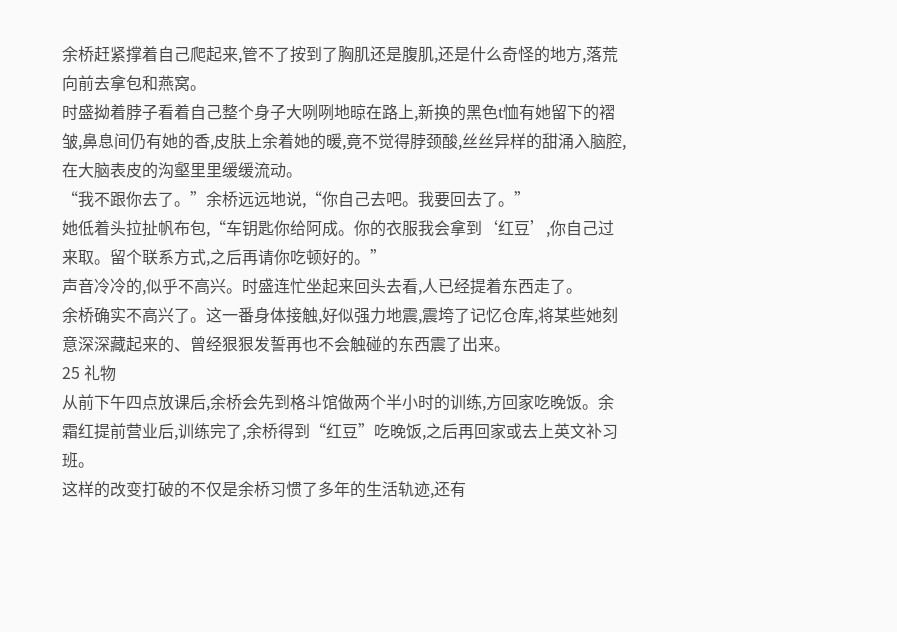余桥赶紧撑着自己爬起来,管不了按到了胸肌还是腹肌,还是什么奇怪的地方,落荒向前去拿包和燕窝。
时盛拗着脖子看着自己整个身子大咧咧地晾在路上,新换的黑色t恤有她留下的褶皱,鼻息间仍有她的香,皮肤上余着她的暖,竟不觉得脖颈酸,丝丝异样的甜涌入脑腔,在大脑表皮的沟壑里里缓缓流动。
“我不跟你去了。”余桥远远地说,“你自己去吧。我要回去了。”
她低着头拉扯帆布包,“车钥匙你给阿成。你的衣服我会拿到‘红豆’,你自己过来取。留个联系方式,之后再请你吃顿好的。”
声音冷冷的,似乎不高兴。时盛连忙坐起来回头去看,人已经提着东西走了。
余桥确实不高兴了。这一番身体接触,好似强力地震,震垮了记忆仓库,将某些她刻意深深藏起来的、曾经狠狠发誓再也不会触碰的东西震了出来。
25 礼物
从前下午四点放课后,余桥会先到格斗馆做两个半小时的训练,方回家吃晚饭。余霜红提前营业后,训练完了,余桥得到“红豆”吃晚饭,之后再回家或去上英文补习班。
这样的改变打破的不仅是余桥习惯了多年的生活轨迹,还有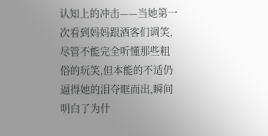认知上的冲击——当她第一次看到妈妈跟酒客们调笑,尽管不能完全听懂那些粗俗的玩笑,但本能的不适仍逼得她的泪夺眶而出,瞬间明白了为什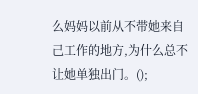么妈妈以前从不带她来自己工作的地方,为什么总不让她单独出门。();